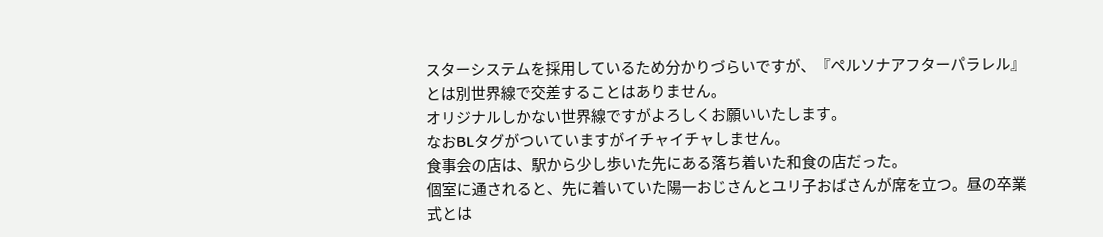スターシステムを採用しているため分かりづらいですが、『ペルソナアフターパラレル』とは別世界線で交差することはありません。
オリジナルしかない世界線ですがよろしくお願いいたします。
なおBLタグがついていますがイチャイチャしません。
食事会の店は、駅から少し歩いた先にある落ち着いた和食の店だった。
個室に通されると、先に着いていた陽一おじさんとユリ子おばさんが席を立つ。昼の卒業式とは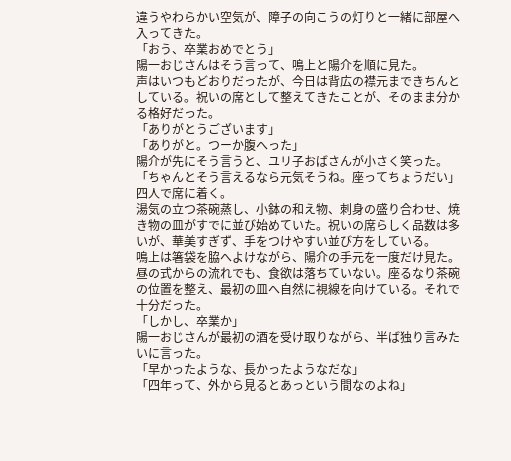違うやわらかい空気が、障子の向こうの灯りと一緒に部屋へ入ってきた。
「おう、卒業おめでとう」
陽一おじさんはそう言って、鳴上と陽介を順に見た。
声はいつもどおりだったが、今日は背広の襟元まできちんとしている。祝いの席として整えてきたことが、そのまま分かる格好だった。
「ありがとうございます」
「ありがと。つーか腹へった」
陽介が先にそう言うと、ユリ子おばさんが小さく笑った。
「ちゃんとそう言えるなら元気そうね。座ってちょうだい」
四人で席に着く。
湯気の立つ茶碗蒸し、小鉢の和え物、刺身の盛り合わせ、焼き物の皿がすでに並び始めていた。祝いの席らしく品数は多いが、華美すぎず、手をつけやすい並び方をしている。
鳴上は箸袋を脇へよけながら、陽介の手元を一度だけ見た。
昼の式からの流れでも、食欲は落ちていない。座るなり茶碗の位置を整え、最初の皿へ自然に視線を向けている。それで十分だった。
「しかし、卒業か」
陽一おじさんが最初の酒を受け取りながら、半ば独り言みたいに言った。
「早かったような、長かったようなだな」
「四年って、外から見るとあっという間なのよね」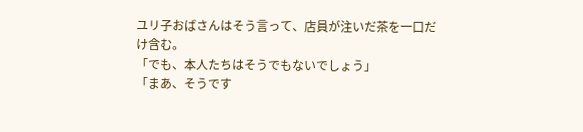ユリ子おばさんはそう言って、店員が注いだ茶を一口だけ含む。
「でも、本人たちはそうでもないでしょう」
「まあ、そうです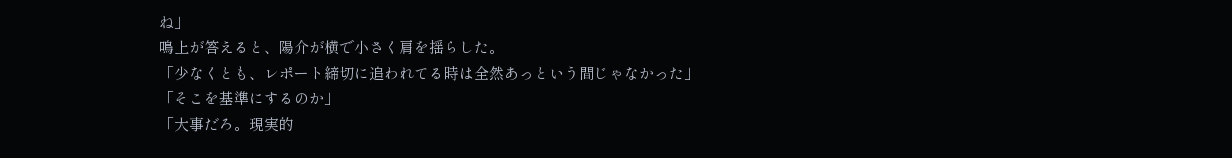ね」
鳴上が答えると、陽介が横で小さく肩を揺らした。
「少なくとも、レポート締切に追われてる時は全然あっという間じゃなかった」
「そこを基準にするのか」
「大事だろ。現実的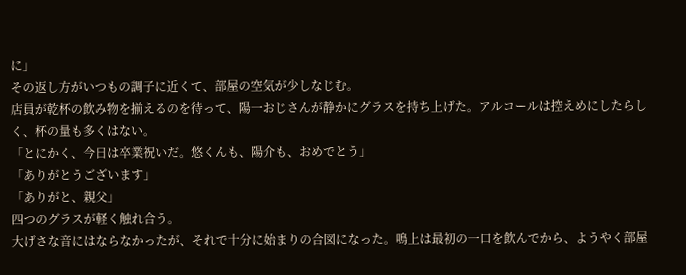に」
その返し方がいつもの調子に近くて、部屋の空気が少しなじむ。
店員が乾杯の飲み物を揃えるのを待って、陽一おじさんが静かにグラスを持ち上げた。アルコールは控えめにしたらしく、杯の量も多くはない。
「とにかく、今日は卒業祝いだ。悠くんも、陽介も、おめでとう」
「ありがとうございます」
「ありがと、親父」
四つのグラスが軽く触れ合う。
大げさな音にはならなかったが、それで十分に始まりの合図になった。鳴上は最初の一口を飲んでから、ようやく部屋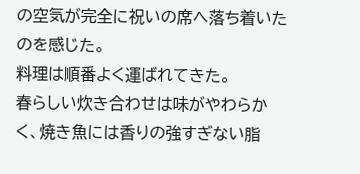の空気が完全に祝いの席へ落ち着いたのを感じた。
料理は順番よく運ばれてきた。
春らしい炊き合わせは味がやわらかく、焼き魚には香りの強すぎない脂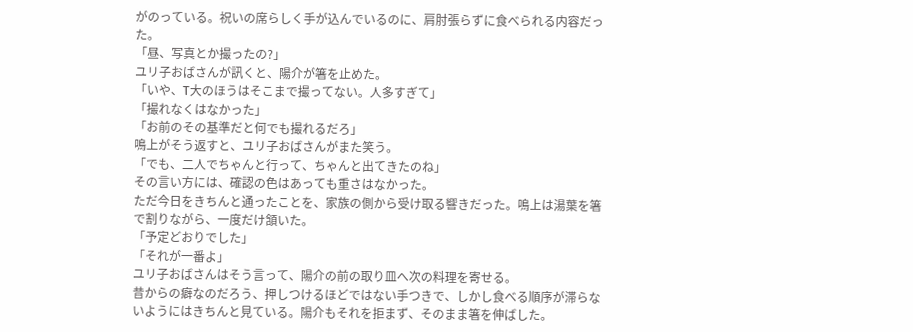がのっている。祝いの席らしく手が込んでいるのに、肩肘張らずに食べられる内容だった。
「昼、写真とか撮ったの?」
ユリ子おばさんが訊くと、陽介が箸を止めた。
「いや、T大のほうはそこまで撮ってない。人多すぎて」
「撮れなくはなかった」
「お前のその基準だと何でも撮れるだろ」
鳴上がそう返すと、ユリ子おばさんがまた笑う。
「でも、二人でちゃんと行って、ちゃんと出てきたのね」
その言い方には、確認の色はあっても重さはなかった。
ただ今日をきちんと通ったことを、家族の側から受け取る響きだった。鳴上は湯葉を箸で割りながら、一度だけ頷いた。
「予定どおりでした」
「それが一番よ」
ユリ子おばさんはそう言って、陽介の前の取り皿へ次の料理を寄せる。
昔からの癖なのだろう、押しつけるほどではない手つきで、しかし食べる順序が滞らないようにはきちんと見ている。陽介もそれを拒まず、そのまま箸を伸ばした。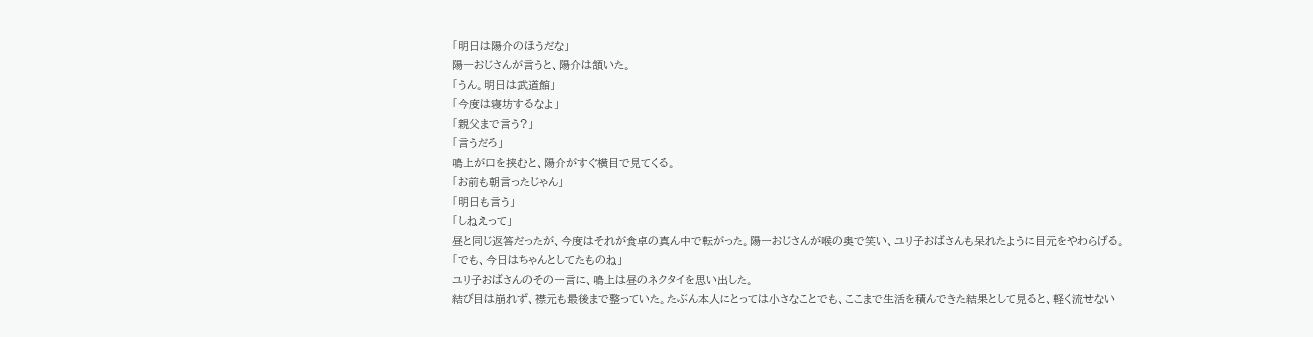「明日は陽介のほうだな」
陽一おじさんが言うと、陽介は頷いた。
「うん。明日は武道館」
「今度は寝坊するなよ」
「親父まで言う?」
「言うだろ」
鳴上が口を挟むと、陽介がすぐ横目で見てくる。
「お前も朝言ったじゃん」
「明日も言う」
「しねえって」
昼と同じ返答だったが、今度はそれが食卓の真ん中で転がった。陽一おじさんが喉の奥で笑い、ユリ子おばさんも呆れたように目元をやわらげる。
「でも、今日はちゃんとしてたものね」
ユリ子おばさんのその一言に、鳴上は昼のネクタイを思い出した。
結び目は崩れず、襟元も最後まで整っていた。たぶん本人にとっては小さなことでも、ここまで生活を積んできた結果として見ると、軽く流せない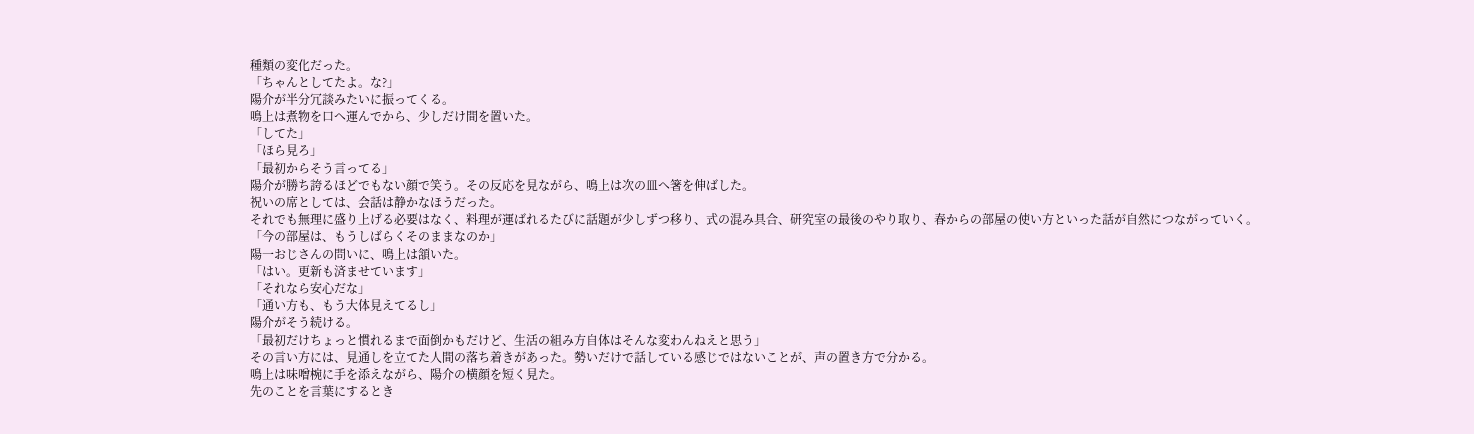種類の変化だった。
「ちゃんとしてたよ。な?」
陽介が半分冗談みたいに振ってくる。
鳴上は煮物を口へ運んでから、少しだけ間を置いた。
「してた」
「ほら見ろ」
「最初からそう言ってる」
陽介が勝ち誇るほどでもない顔で笑う。その反応を見ながら、鳴上は次の皿へ箸を伸ばした。
祝いの席としては、会話は静かなほうだった。
それでも無理に盛り上げる必要はなく、料理が運ばれるたびに話題が少しずつ移り、式の混み具合、研究室の最後のやり取り、春からの部屋の使い方といった話が自然につながっていく。
「今の部屋は、もうしばらくそのままなのか」
陽一おじさんの問いに、鳴上は頷いた。
「はい。更新も済ませています」
「それなら安心だな」
「通い方も、もう大体見えてるし」
陽介がそう続ける。
「最初だけちょっと慣れるまで面倒かもだけど、生活の組み方自体はそんな変わんねえと思う」
その言い方には、見通しを立てた人間の落ち着きがあった。勢いだけで話している感じではないことが、声の置き方で分かる。
鳴上は味噌椀に手を添えながら、陽介の横顔を短く見た。
先のことを言葉にするとき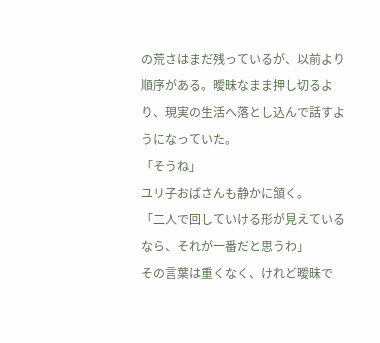の荒さはまだ残っているが、以前より順序がある。曖昧なまま押し切るより、現実の生活へ落とし込んで話すようになっていた。
「そうね」
ユリ子おばさんも静かに頷く。
「二人で回していける形が見えているなら、それが一番だと思うわ」
その言葉は重くなく、けれど曖昧で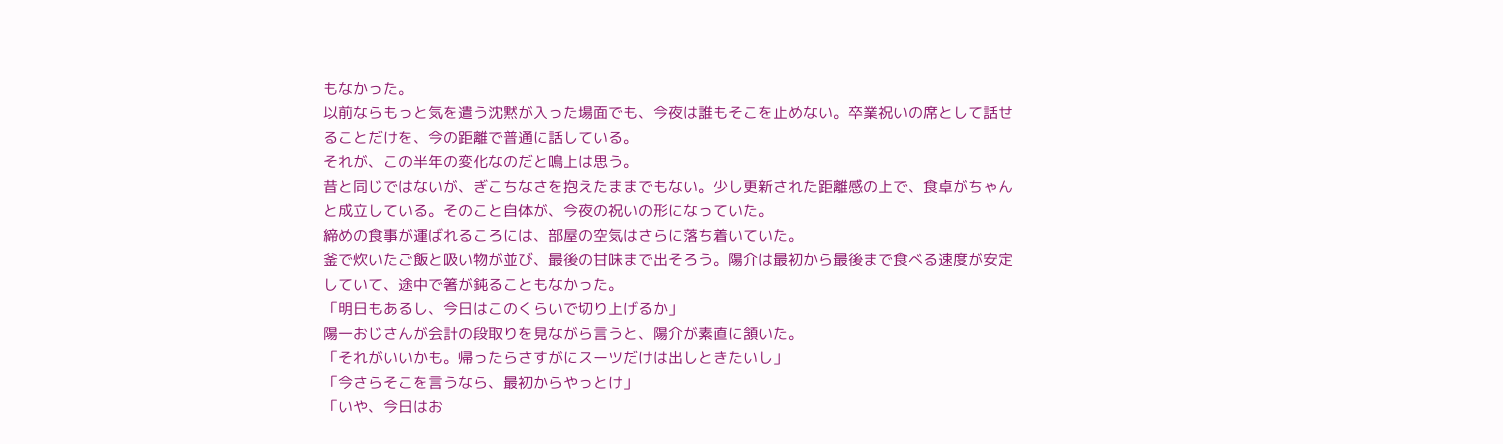もなかった。
以前ならもっと気を遣う沈黙が入った場面でも、今夜は誰もそこを止めない。卒業祝いの席として話せることだけを、今の距離で普通に話している。
それが、この半年の変化なのだと鳴上は思う。
昔と同じではないが、ぎこちなさを抱えたままでもない。少し更新された距離感の上で、食卓がちゃんと成立している。そのこと自体が、今夜の祝いの形になっていた。
締めの食事が運ばれるころには、部屋の空気はさらに落ち着いていた。
釜で炊いたご飯と吸い物が並び、最後の甘味まで出そろう。陽介は最初から最後まで食べる速度が安定していて、途中で箸が鈍ることもなかった。
「明日もあるし、今日はこのくらいで切り上げるか」
陽一おじさんが会計の段取りを見ながら言うと、陽介が素直に頷いた。
「それがいいかも。帰ったらさすがにスーツだけは出しときたいし」
「今さらそこを言うなら、最初からやっとけ」
「いや、今日はお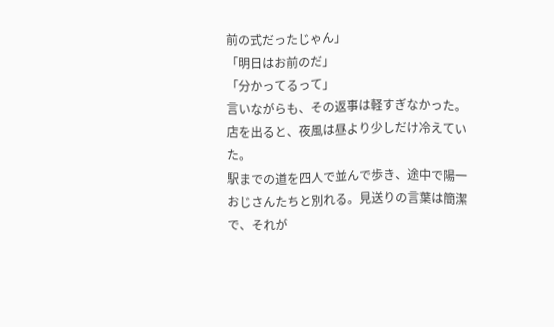前の式だったじゃん」
「明日はお前のだ」
「分かってるって」
言いながらも、その返事は軽すぎなかった。
店を出ると、夜風は昼より少しだけ冷えていた。
駅までの道を四人で並んで歩き、途中で陽一おじさんたちと別れる。見送りの言葉は簡潔で、それが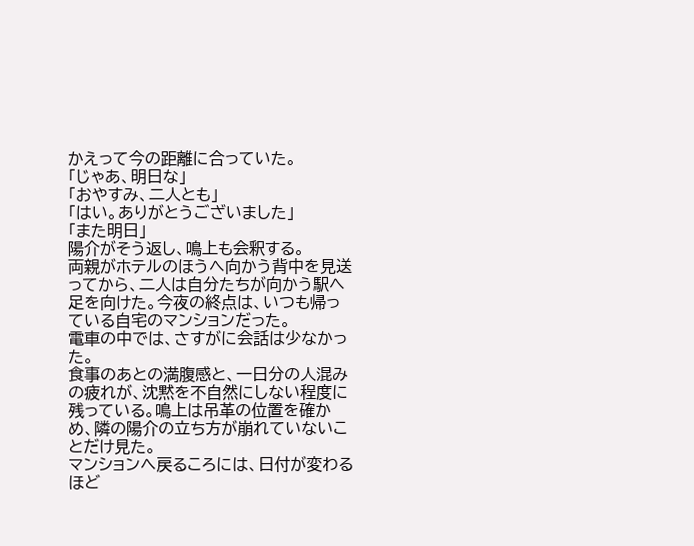かえって今の距離に合っていた。
「じゃあ、明日な」
「おやすみ、二人とも」
「はい。ありがとうございました」
「また明日」
陽介がそう返し、鳴上も会釈する。
両親がホテルのほうへ向かう背中を見送ってから、二人は自分たちが向かう駅へ足を向けた。今夜の終点は、いつも帰っている自宅のマンションだった。
電車の中では、さすがに会話は少なかった。
食事のあとの満腹感と、一日分の人混みの疲れが、沈黙を不自然にしない程度に残っている。鳴上は吊革の位置を確かめ、隣の陽介の立ち方が崩れていないことだけ見た。
マンションへ戻るころには、日付が変わるほど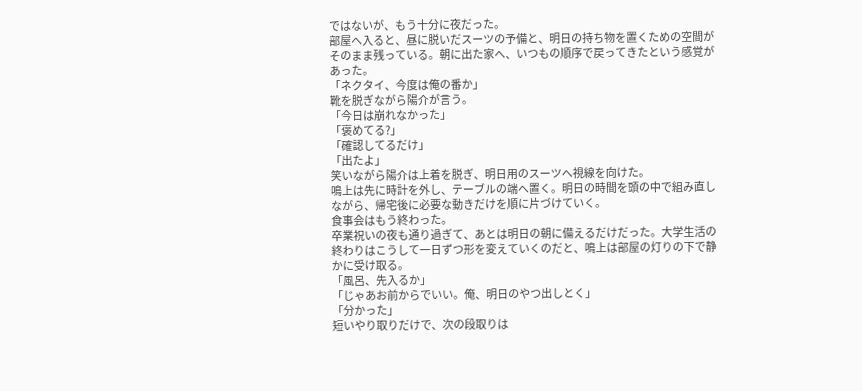ではないが、もう十分に夜だった。
部屋へ入ると、昼に脱いだスーツの予備と、明日の持ち物を置くための空間がそのまま残っている。朝に出た家へ、いつもの順序で戻ってきたという感覚があった。
「ネクタイ、今度は俺の番か」
靴を脱ぎながら陽介が言う。
「今日は崩れなかった」
「褒めてる?」
「確認してるだけ」
「出たよ」
笑いながら陽介は上着を脱ぎ、明日用のスーツへ視線を向けた。
鳴上は先に時計を外し、テーブルの端へ置く。明日の時間を頭の中で組み直しながら、帰宅後に必要な動きだけを順に片づけていく。
食事会はもう終わった。
卒業祝いの夜も通り過ぎて、あとは明日の朝に備えるだけだった。大学生活の終わりはこうして一日ずつ形を変えていくのだと、鳴上は部屋の灯りの下で静かに受け取る。
「風呂、先入るか」
「じゃあお前からでいい。俺、明日のやつ出しとく」
「分かった」
短いやり取りだけで、次の段取りは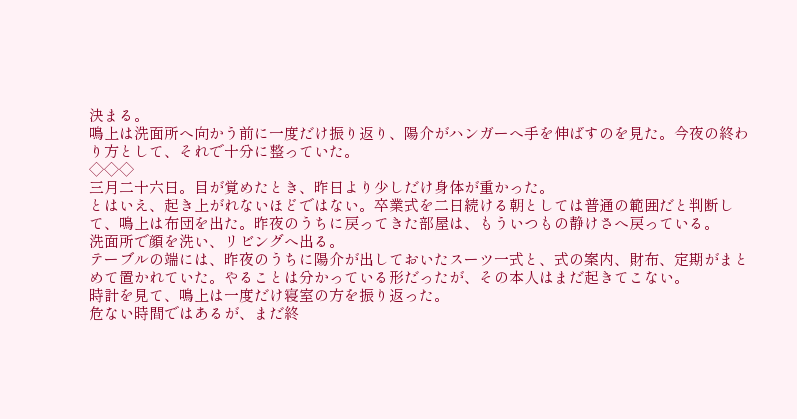決まる。
鳴上は洗面所へ向かう前に一度だけ振り返り、陽介がハンガーへ手を伸ばすのを見た。今夜の終わり方として、それで十分に整っていた。
◇◇◇
三月二十六日。目が覚めたとき、昨日より少しだけ身体が重かった。
とはいえ、起き上がれないほどではない。卒業式を二日続ける朝としては普通の範囲だと判断して、鳴上は布団を出た。昨夜のうちに戻ってきた部屋は、もういつもの静けさへ戻っている。
洗面所で顔を洗い、リビングへ出る。
テーブルの端には、昨夜のうちに陽介が出しておいたスーツ一式と、式の案内、財布、定期がまとめて置かれていた。やることは分かっている形だったが、その本人はまだ起きてこない。
時計を見て、鳴上は一度だけ寝室の方を振り返った。
危ない時間ではあるが、まだ終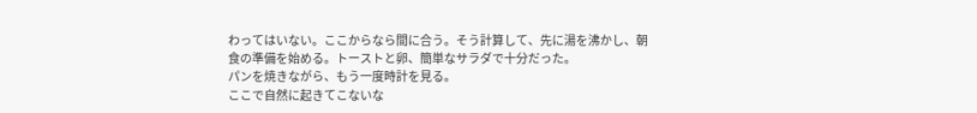わってはいない。ここからなら間に合う。そう計算して、先に湯を沸かし、朝食の準備を始める。トーストと卵、簡単なサラダで十分だった。
パンを焼きながら、もう一度時計を見る。
ここで自然に起きてこないな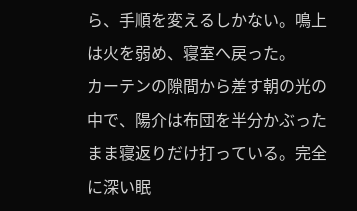ら、手順を変えるしかない。鳴上は火を弱め、寝室へ戻った。
カーテンの隙間から差す朝の光の中で、陽介は布団を半分かぶったまま寝返りだけ打っている。完全に深い眠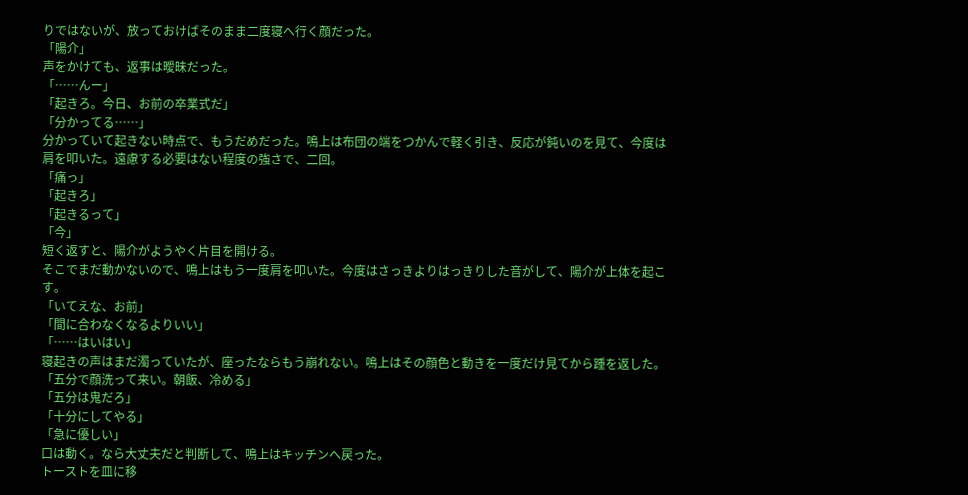りではないが、放っておけばそのまま二度寝へ行く顔だった。
「陽介」
声をかけても、返事は曖昧だった。
「……んー」
「起きろ。今日、お前の卒業式だ」
「分かってる……」
分かっていて起きない時点で、もうだめだった。鳴上は布団の端をつかんで軽く引き、反応が鈍いのを見て、今度は肩を叩いた。遠慮する必要はない程度の強さで、二回。
「痛っ」
「起きろ」
「起きるって」
「今」
短く返すと、陽介がようやく片目を開ける。
そこでまだ動かないので、鳴上はもう一度肩を叩いた。今度はさっきよりはっきりした音がして、陽介が上体を起こす。
「いてえな、お前」
「間に合わなくなるよりいい」
「……はいはい」
寝起きの声はまだ濁っていたが、座ったならもう崩れない。鳴上はその顔色と動きを一度だけ見てから踵を返した。
「五分で顔洗って来い。朝飯、冷める」
「五分は鬼だろ」
「十分にしてやる」
「急に優しい」
口は動く。なら大丈夫だと判断して、鳴上はキッチンへ戻った。
トーストを皿に移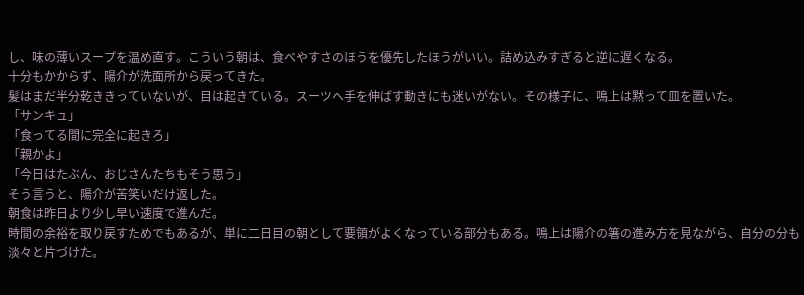し、味の薄いスープを温め直す。こういう朝は、食べやすさのほうを優先したほうがいい。詰め込みすぎると逆に遅くなる。
十分もかからず、陽介が洗面所から戻ってきた。
髪はまだ半分乾ききっていないが、目は起きている。スーツへ手を伸ばす動きにも迷いがない。その様子に、鳴上は黙って皿を置いた。
「サンキュ」
「食ってる間に完全に起きろ」
「親かよ」
「今日はたぶん、おじさんたちもそう思う」
そう言うと、陽介が苦笑いだけ返した。
朝食は昨日より少し早い速度で進んだ。
時間の余裕を取り戻すためでもあるが、単に二日目の朝として要領がよくなっている部分もある。鳴上は陽介の箸の進み方を見ながら、自分の分も淡々と片づけた。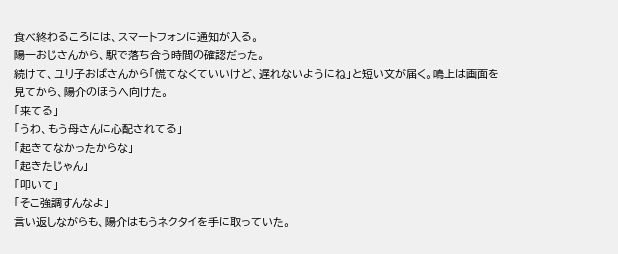食べ終わるころには、スマートフォンに通知が入る。
陽一おじさんから、駅で落ち合う時間の確認だった。
続けて、ユリ子おばさんから「慌てなくていいけど、遅れないようにね」と短い文が届く。鳴上は画面を見てから、陽介のほうへ向けた。
「来てる」
「うわ、もう母さんに心配されてる」
「起きてなかったからな」
「起きたじゃん」
「叩いて」
「そこ強調すんなよ」
言い返しながらも、陽介はもうネクタイを手に取っていた。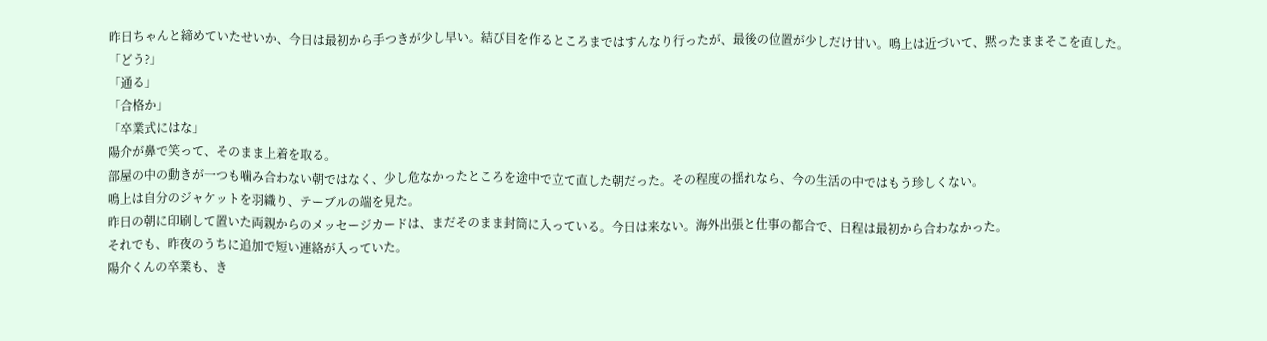昨日ちゃんと締めていたせいか、今日は最初から手つきが少し早い。結び目を作るところまではすんなり行ったが、最後の位置が少しだけ甘い。鳴上は近づいて、黙ったままそこを直した。
「どう?」
「通る」
「合格か」
「卒業式にはな」
陽介が鼻で笑って、そのまま上着を取る。
部屋の中の動きが一つも噛み合わない朝ではなく、少し危なかったところを途中で立て直した朝だった。その程度の揺れなら、今の生活の中ではもう珍しくない。
鳴上は自分のジャケットを羽織り、テーブルの端を見た。
昨日の朝に印刷して置いた両親からのメッセージカードは、まだそのまま封筒に入っている。今日は来ない。海外出張と仕事の都合で、日程は最初から合わなかった。
それでも、昨夜のうちに追加で短い連絡が入っていた。
陽介くんの卒業も、き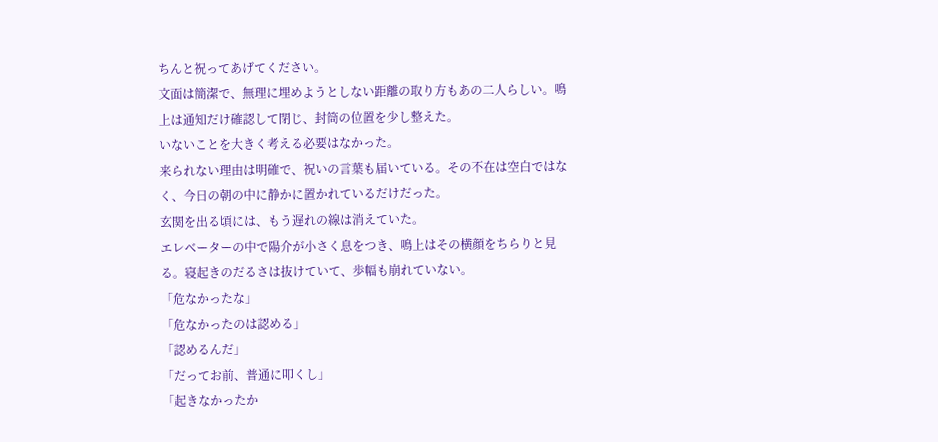ちんと祝ってあげてください。
文面は簡潔で、無理に埋めようとしない距離の取り方もあの二人らしい。鳴上は通知だけ確認して閉じ、封筒の位置を少し整えた。
いないことを大きく考える必要はなかった。
来られない理由は明確で、祝いの言葉も届いている。その不在は空白ではなく、今日の朝の中に静かに置かれているだけだった。
玄関を出る頃には、もう遅れの線は消えていた。
エレベーターの中で陽介が小さく息をつき、鳴上はその横顔をちらりと見る。寝起きのだるさは抜けていて、歩幅も崩れていない。
「危なかったな」
「危なかったのは認める」
「認めるんだ」
「だってお前、普通に叩くし」
「起きなかったか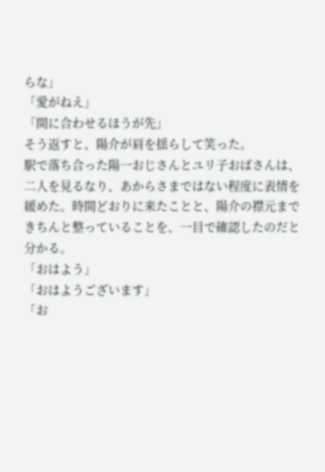らな」
「愛がねえ」
「間に合わせるほうが先」
そう返すと、陽介が肩を揺らして笑った。
駅で落ち合った陽一おじさんとユリ子おばさんは、二人を見るなり、あからさまではない程度に表情を緩めた。時間どおりに来たことと、陽介の襟元まできちんと整っていることを、一目で確認したのだと分かる。
「おはよう」
「おはようございます」
「お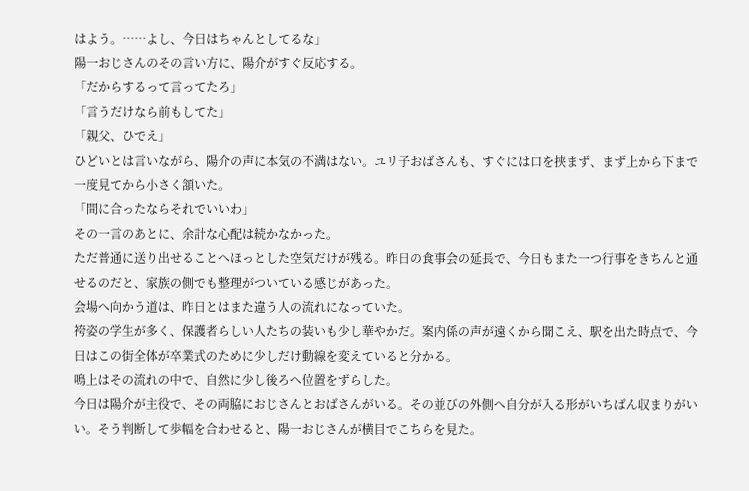はよう。……よし、今日はちゃんとしてるな」
陽一おじさんのその言い方に、陽介がすぐ反応する。
「だからするって言ってたろ」
「言うだけなら前もしてた」
「親父、ひでえ」
ひどいとは言いながら、陽介の声に本気の不満はない。ユリ子おばさんも、すぐには口を挟まず、まず上から下まで一度見てから小さく頷いた。
「間に合ったならそれでいいわ」
その一言のあとに、余計な心配は続かなかった。
ただ普通に送り出せることへほっとした空気だけが残る。昨日の食事会の延長で、今日もまた一つ行事をきちんと通せるのだと、家族の側でも整理がついている感じがあった。
会場へ向かう道は、昨日とはまた違う人の流れになっていた。
袴姿の学生が多く、保護者らしい人たちの装いも少し華やかだ。案内係の声が遠くから聞こえ、駅を出た時点で、今日はこの街全体が卒業式のために少しだけ動線を変えていると分かる。
鳴上はその流れの中で、自然に少し後ろへ位置をずらした。
今日は陽介が主役で、その両脇におじさんとおばさんがいる。その並びの外側へ自分が入る形がいちばん収まりがいい。そう判断して歩幅を合わせると、陽一おじさんが横目でこちらを見た。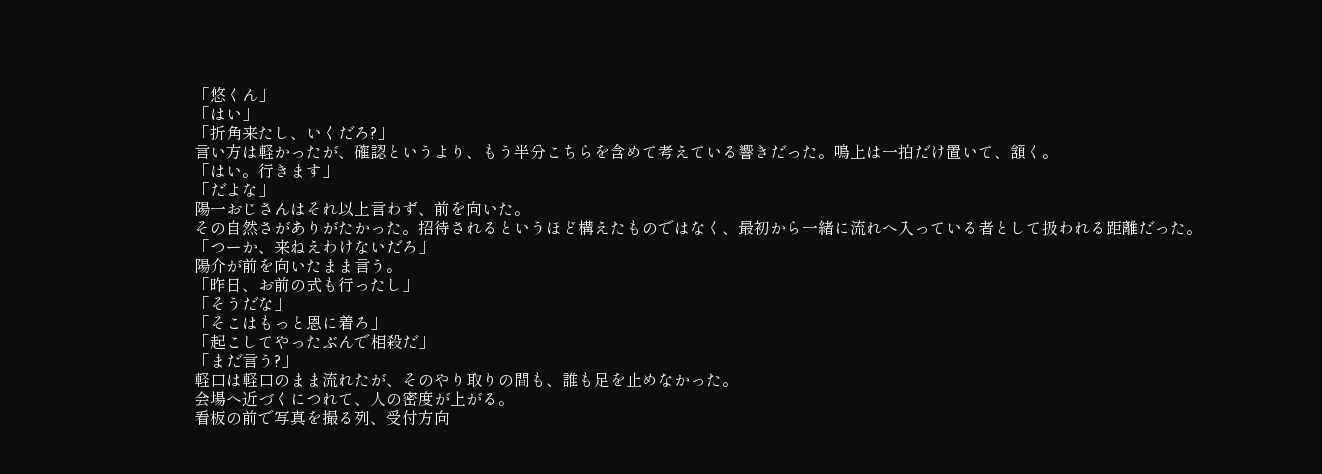「悠くん」
「はい」
「折角来たし、いくだろ?」
言い方は軽かったが、確認というより、もう半分こちらを含めて考えている響きだった。鳴上は一拍だけ置いて、頷く。
「はい。行きます」
「だよな」
陽一おじさんはそれ以上言わず、前を向いた。
その自然さがありがたかった。招待されるというほど構えたものではなく、最初から一緒に流れへ入っている者として扱われる距離だった。
「つーか、来ねえわけないだろ」
陽介が前を向いたまま言う。
「昨日、お前の式も行ったし」
「そうだな」
「そこはもっと恩に着ろ」
「起こしてやったぶんで相殺だ」
「まだ言う?」
軽口は軽口のまま流れたが、そのやり取りの間も、誰も足を止めなかった。
会場へ近づくにつれて、人の密度が上がる。
看板の前で写真を撮る列、受付方向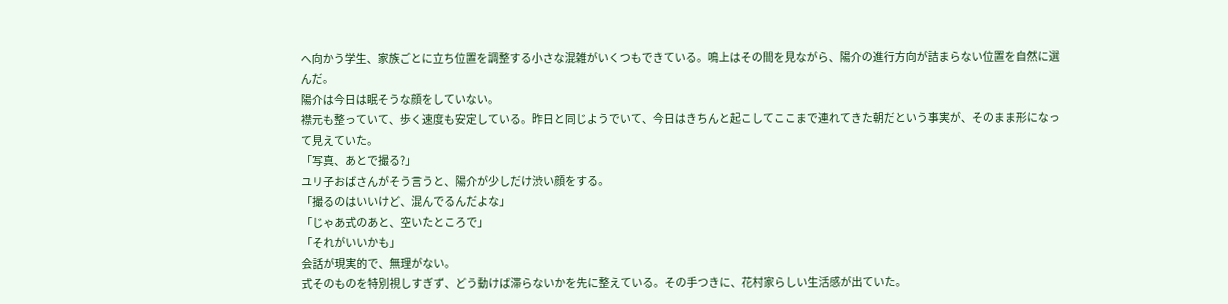へ向かう学生、家族ごとに立ち位置を調整する小さな混雑がいくつもできている。鳴上はその間を見ながら、陽介の進行方向が詰まらない位置を自然に選んだ。
陽介は今日は眠そうな顔をしていない。
襟元も整っていて、歩く速度も安定している。昨日と同じようでいて、今日はきちんと起こしてここまで連れてきた朝だという事実が、そのまま形になって見えていた。
「写真、あとで撮る?」
ユリ子おばさんがそう言うと、陽介が少しだけ渋い顔をする。
「撮るのはいいけど、混んでるんだよな」
「じゃあ式のあと、空いたところで」
「それがいいかも」
会話が現実的で、無理がない。
式そのものを特別視しすぎず、どう動けば滞らないかを先に整えている。その手つきに、花村家らしい生活感が出ていた。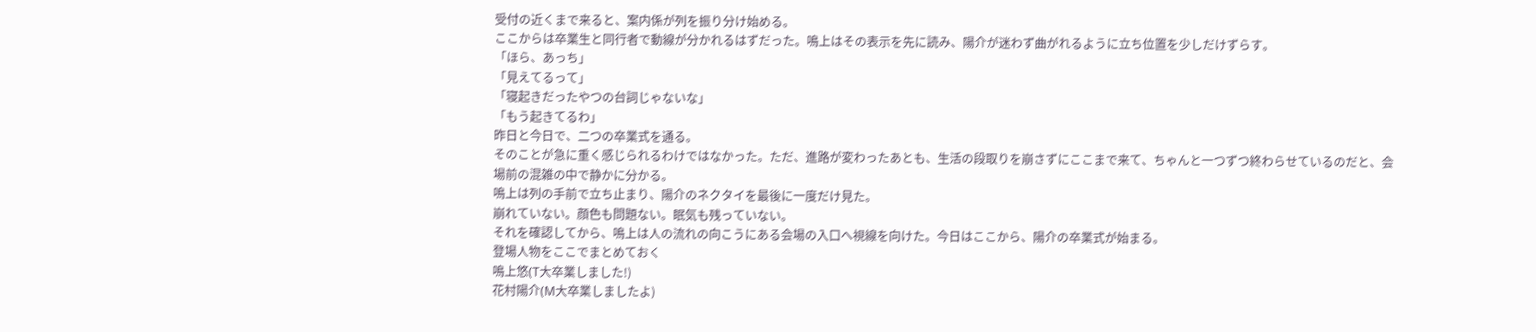受付の近くまで来ると、案内係が列を振り分け始める。
ここからは卒業生と同行者で動線が分かれるはずだった。鳴上はその表示を先に読み、陽介が迷わず曲がれるように立ち位置を少しだけずらす。
「ほら、あっち」
「見えてるって」
「寝起きだったやつの台詞じゃないな」
「もう起きてるわ」
昨日と今日で、二つの卒業式を通る。
そのことが急に重く感じられるわけではなかった。ただ、進路が変わったあとも、生活の段取りを崩さずにここまで来て、ちゃんと一つずつ終わらせているのだと、会場前の混雑の中で静かに分かる。
鳴上は列の手前で立ち止まり、陽介のネクタイを最後に一度だけ見た。
崩れていない。顔色も問題ない。眠気も残っていない。
それを確認してから、鳴上は人の流れの向こうにある会場の入口へ視線を向けた。今日はここから、陽介の卒業式が始まる。
登場人物をここでまとめておく
鳴上悠(T大卒業しました!)
花村陽介(M大卒業しましたよ)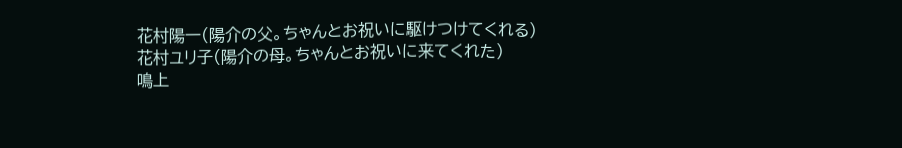花村陽一(陽介の父。ちゃんとお祝いに駆けつけてくれる)
花村ユリ子(陽介の母。ちゃんとお祝いに来てくれた)
鳴上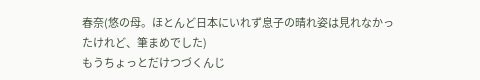春奈(悠の母。ほとんど日本にいれず息子の晴れ姿は見れなかったけれど、筆まめでした)
もうちょっとだけつづくんじ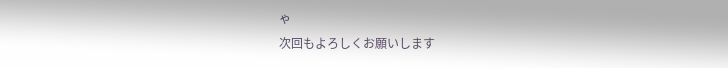ゃ
次回もよろしくお願いします